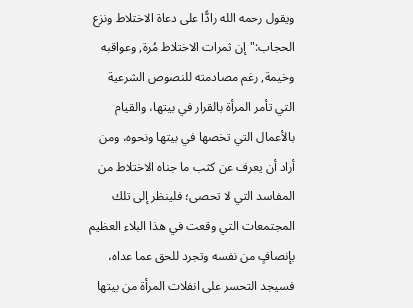ويقول رحمه الله رادًّا على دعاة الاختلاط ونزع الحجاب:"إن ثمرات الاختلاط مُرة, وعواقبه وخيمة, رغم مصادمته للنصوص الشرعية التي تأمر المرأة بالقرار في بيتها، والقيام بالأعمال التي تخصها في بيتها ونحوه، ومن أراد أن يعرف عن كثب ما جناه الاختلاط من المفاسد التي لا تحصى؛ فلينظر إلى تلك المجتمعات التي وقعت في هذا البلاء العظيم بإنصافٍ من نفسه وتجرد للحق عما عداه، فسيجد التحسر على انفلات المرأة من بيتها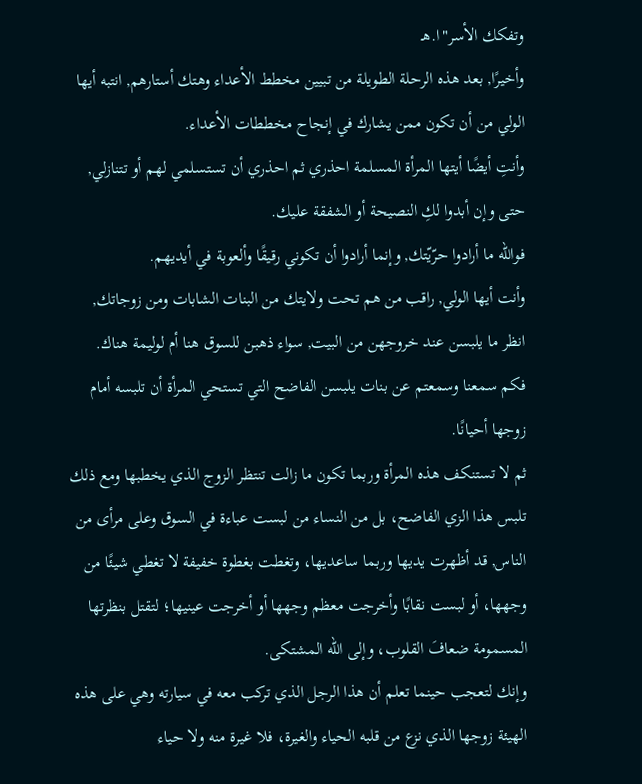وتفكك الأسر"ا.هـ
وأخيرًا, بعد هذه الرحلة الطويلة من تبيين مخطط الأعداء وهتك أستارهم, انتبه أيها الولي من أن تكون ممن يشارك في إنجاح مخططات الأعداء.
وأنتِ أيضًا أيتها المرأة المسلمة احذري ثم احذري أن تستسلمي لهم أو تتنازلي, حتى وإن أبدوا لكِ النصيحة أو الشفقة عليك.
فوالله ما أرادوا حرّيّتك, وإنما أرادوا أن تكوني رقيقًا وألعوبة في أيديهم.
وأنت أيها الولي, راقب من هم تحت ولايتك من البنات الشابات ومن زوجاتك, انظر ما يلبسن عند خروجهن من البيت, سواء ذهبن للسوق هنا أم لوليمة هناك.
فكم سمعنا وسمعتم عن بنات يلبسن الفاضح التي تستحي المرأة أن تلبسه أمام زوجها أحيانًا.
ثم لا تستنكف هذه المرأة وربما تكون ما زالت تنتظر الزوج الذي يخطبها ومع ذلك تلبس هذا الزي الفاضح، بل من النساء من لبست عباءة في السوق وعلى مرأى من الناس, قد أظهرت يديها وربما ساعديها، وتغطت بغطوة خفيفة لا تغطي شيئًا من وجهها، أو لبست نقابًا وأخرجت معظم وجهها أو أخرجت عينيها؛ لتقتل بنظرتها المسمومة ضعافَ القلوب، وإلى الله المشتكى.
وإنك لتعجب حينما تعلم أن هذا الرجل الذي تركب معه في سيارته وهي على هذه الهيئة زوجها الذي نزع من قلبه الحياء والغيرة، فلا غيرة منه ولا حياء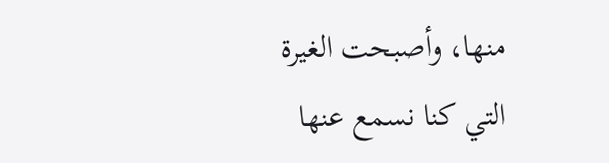منها، وأصبحت الغيرة التي كنا نسمع عنها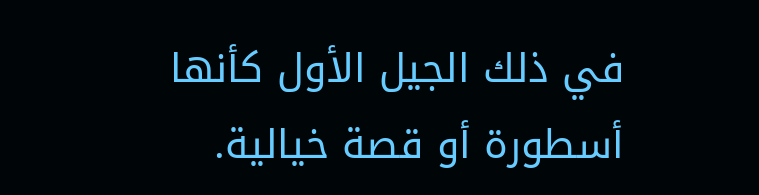في ذلك الجيل الأول كأنها أسطورة أو قصة خيالية.